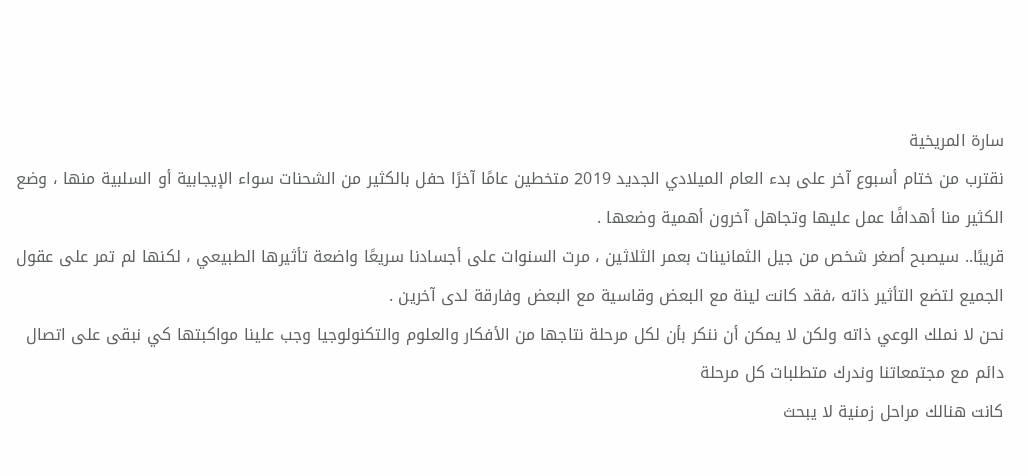سارة المريخية
نقترب من ختام أسبوع آخر على بدء العام الميلادي الجديد 2019 متخطين عامًا آخرًا حفل بالكثير من الشحنات سواء الإيجابية أو السلبية منها ، وضع الكثير منا أهدافًا عمل عليها وتجاهل آخرون أهمية وضعها .
قريبًا.. سيصبح أصغر شخص من جيل الثمانينات بعمر الثلاثين ، مرت السنوات على أجسادنا سريعًا واضعة تأثيرها الطبيعي ، لكنها لم تمر على عقول الجميع لتضع التأثير ذاته ،فقد كانت لينة مع البعض وقاسية مع البعض وفارقة لدى آخرين .
نحن لا نملك الوعي ذاته ولكن لا يمكن أن ننكر بأن لكل مرحلة نتاجها من الأفكار والعلوم والتكنولوجيا وجب علينا مواكبتها كي نبقى على اتصال دائم مع مجتمعاتنا وندرك متطلبات كل مرحلة
كانت هنالك مراحل زمنية لا يبحث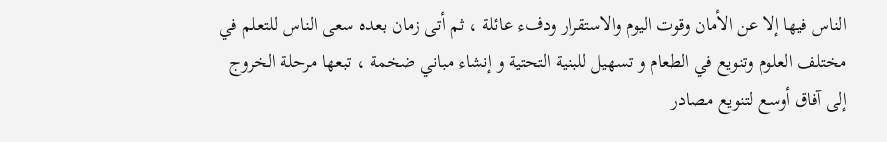الناس فيها إلا عن الأمان وقوت اليوم والاستقرار ودفء عائلة ، ثم أتى زمان بعده سعى الناس للتعلم في مختلف العلوم وتنويع في الطعام و تسهيل للبنية التحتية و إنشاء مباني ضخمة ، تبعها مرحلة الخروج إلى آفاق أوسع لتنويع مصادر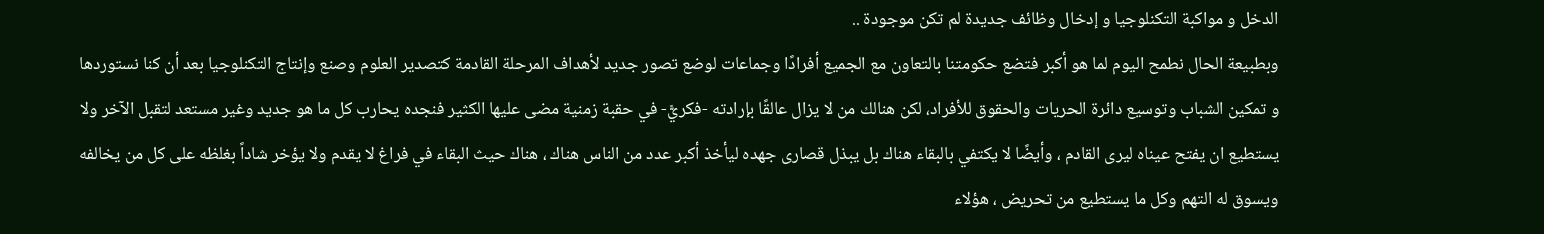الدخل و مواكبة التكنلوجيا و إدخال وظائف جديدة لم تكن موجودة ..
وبطبيعة الحال نطمح اليوم لما هو أكبر فتضع حكومتنا بالتعاون مع الجميع أفرادًا وجماعات لوضع تصور جديد لأهداف المرحلة القادمة كتصدير العلوم وصنع وإنتاج التكنلوجيا بعد أن كنا نستوردها و تمكين الشباب وتوسيع دائرة الحريات والحقوق للأفراد، لكن هنالك من لا يزال عالقًا بإرادته -فكريًّ- في حقبة زمنية مضى عليها الكثير فنجده يحارب كل ما هو جديد وغير مستعد لتقبل الآخر ولا يستطيع ان يفتح عيناه ليرى القادم ، وأيضًا لا يكتفي بالبقاء هناك بل يبذل قصارى جهده ليأخذ أكبر عدد من الناس هناك ، هناك حيث البقاء في فراغ لا يقدم ولا يؤخر شاداً بغلظه على كل من يخالفه ويسوق له التهم وكل ما يستطيع من تحريض ، هؤلاء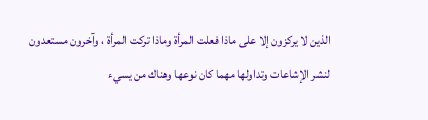الذين لا يركزون إلا على ماذا فعلت المرأة وماذا تركت المرأة ، وآخرون مستعدون لنشر الإشاعات وتداولها مهما كان نوعها وهناك من يسيء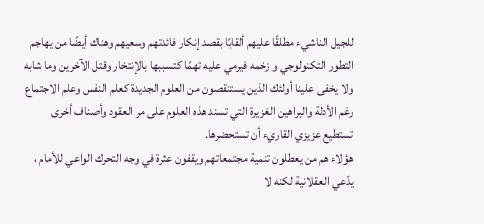للجيل الناشيء مطلقًا عليهم ألقابًا بقصد إنكار فائدتهم وسعيهم وهناك أيضًا من يهاجم التطور التكنولوجي و زخمه فيرمي عليه تهمًا كتسببها بالإنتخار وقتل الآخرين وما شابه ولا يخفى علينا أولئك الذين يستنقصون من العلوم الجديدة كعلم النفس وعلم الاجتماع رغم الأدلة والبراهين الغزيرة التي تسند هذه العلوم على مر العقود وأصناف أخرى تستطيع عزيزي القاريء أن تستحضرها.
هؤلاء هم من يعطلون تنمية مجتمعاتهم ويقفون عثرة في وجه التحرك الواعي للأمام ، يدّعي العقلانية لكنه لا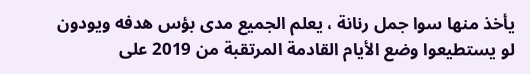يأخذ منها سوا جمل رنانة ، يعلم الجميع مدى بؤس هدفه ويودون لو يستطيعوا وضع الأيام القادمة المرتقبة من 2019 على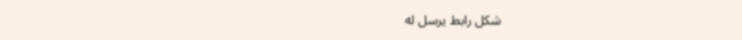شكل رابط يرسل له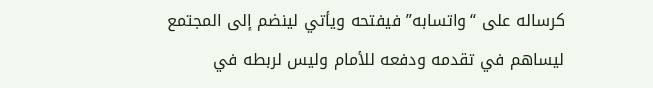كرساله على “واتسابه” فيفتحه ويأتي لينضم إلى المجتمع ليساهم في تقدمه ودفعه للأمام وليس لربطه في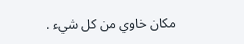مكان خاوي من كل شيء .